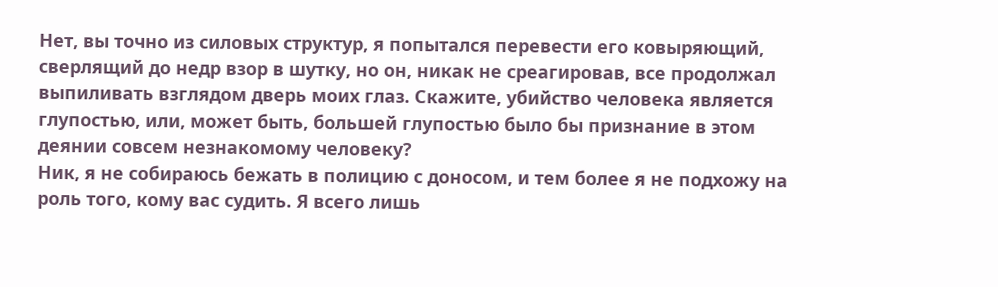Нет, вы точно из силовых структур, я попытался перевести его ковыряющий, сверлящий до недр взор в шутку, но он, никак не среагировав, все продолжал выпиливать взглядом дверь моих глаз. Скажите, убийство человека является глупостью, или, может быть, большей глупостью было бы признание в этом деянии совсем незнакомому человеку?
Ник, я не собираюсь бежать в полицию с доносом, и тем более я не подхожу на роль того, кому вас судить. Я всего лишь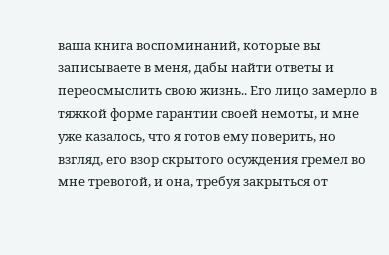ваша книга воспоминаний, которые вы записываете в меня, дабы найти ответы и переосмыслить свою жизнь.. Его лицо замерло в тяжкой форме гарантии своей немоты, и мне уже казалось, что я готов ему поверить, но взгляд, его взор скрытого осуждения гремел во мне тревогой, и она, требуя закрыться от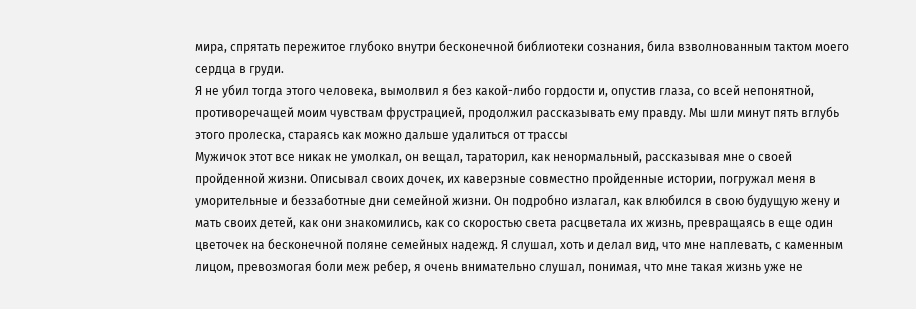мира, спрятать пережитое глубоко внутри бесконечной библиотеки сознания, била взволнованным тактом моего сердца в груди.
Я не убил тогда этого человека, вымолвил я без какой-либо гордости и, опустив глаза, со всей непонятной, противоречащей моим чувствам фрустрацией, продолжил рассказывать ему правду. Мы шли минут пять вглубь этого пролеска, стараясь как можно дальше удалиться от трассы
Мужичок этот все никак не умолкал, он вещал, тараторил, как ненормальный, рассказывая мне о своей пройденной жизни. Описывал своих дочек, их каверзные совместно пройденные истории, погружал меня в уморительные и беззаботные дни семейной жизни. Он подробно излагал, как влюбился в свою будущую жену и мать своих детей, как они знакомились, как со скоростью света расцветала их жизнь, превращаясь в еще один цветочек на бесконечной поляне семейных надежд. Я слушал, хоть и делал вид, что мне наплевать, с каменным лицом, превозмогая боли меж ребер, я очень внимательно слушал, понимая, что мне такая жизнь уже не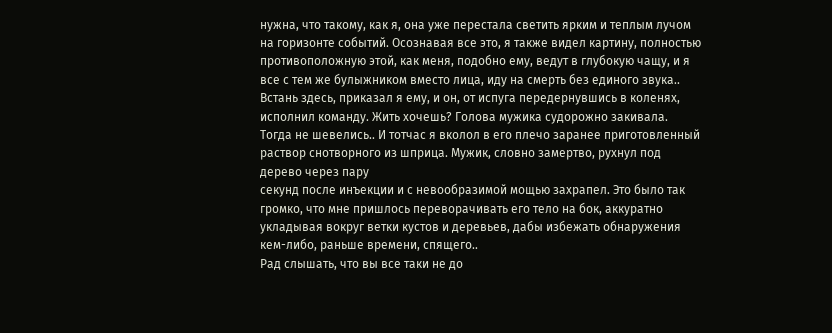нужна, что такому, как я, она уже перестала светить ярким и теплым лучом на горизонте событий. Осознавая все это, я также видел картину, полностью противоположную этой, как меня, подобно ему, ведут в глубокую чащу, и я все с тем же булыжником вместо лица, иду на смерть без единого звука..
Встань здесь, приказал я ему, и он, от испуга передернувшись в коленях, исполнил команду. Жить хочешь? Голова мужика судорожно закивала. Тогда не шевелись.. И тотчас я вколол в его плечо заранее приготовленный раствор снотворного из шприца. Мужик, словно замертво, рухнул под дерево через пару
секунд после инъекции и с невообразимой мощью захрапел. Это было так громко, что мне пришлось переворачивать его тело на бок, аккуратно укладывая вокруг ветки кустов и деревьев, дабы избежать обнаружения кем-либо, раньше времени, спящего..
Рад слышать, что вы все таки не до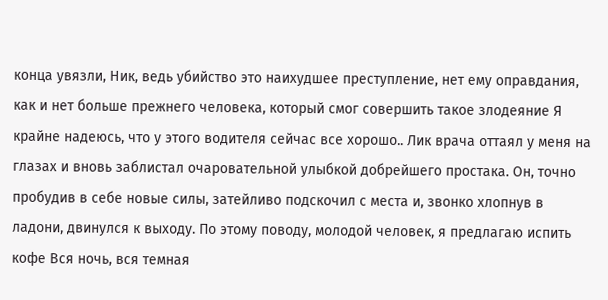конца увязли, Ник, ведь убийство это наихудшее преступление, нет ему оправдания, как и нет больше прежнего человека, который смог совершить такое злодеяние Я крайне надеюсь, что у этого водителя сейчас все хорошо.. Лик врача оттаял у меня на глазах и вновь заблистал очаровательной улыбкой добрейшего простака. Он, точно пробудив в себе новые силы, затейливо подскочил с места и, звонко хлопнув в ладони, двинулся к выходу. По этому поводу, молодой человек, я предлагаю испить кофе Вся ночь, вся темная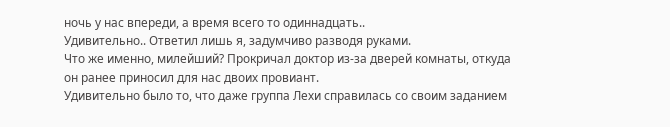ночь у нас впереди, а время всего то одиннадцать..
Удивительно.. Ответил лишь я, задумчиво разводя руками.
Что же именно, милейший? Прокричал доктор из-за дверей комнаты, откуда он ранее приносил для нас двоих провиант.
Удивительно было то, что даже группа Лехи справилась со своим заданием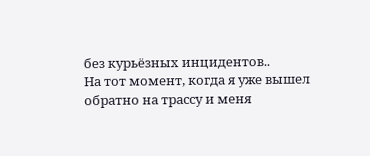без курьёзных инцидентов..
На тот момент, когда я уже вышел обратно на трассу и меня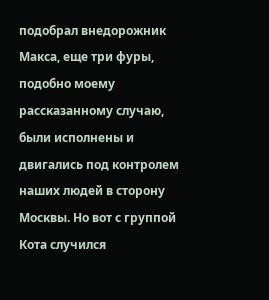подобрал внедорожник Макса, еще три фуры, подобно моему рассказанному случаю, были исполнены и двигались под контролем наших людей в сторону Москвы. Но вот с группой Кота случился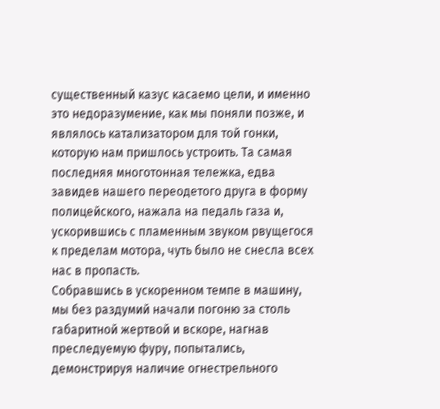существенный казус касаемо цели, и именно это недоразумение, как мы поняли позже, и являлось катализатором для той гонки, которую нам пришлось устроить. Та самая последняя многотонная тележка, едва завидев нашего переодетого друга в форму полицейского, нажала на педаль газа и, ускорившись с пламенным звуком рвущегося к пределам мотора, чуть было не снесла всех нас в пропасть.
Собравшись в ускоренном темпе в машину, мы без раздумий начали погоню за столь габаритной жертвой и вскоре, нагнав преследуемую фуру, попытались, демонстрируя наличие огнестрельного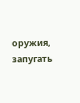оружия, запугать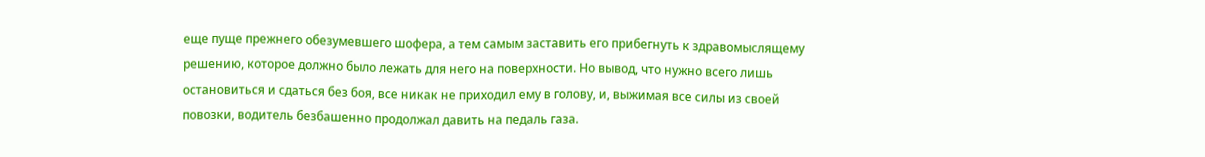еще пуще прежнего обезумевшего шофера, а тем самым заставить его прибегнуть к здравомыслящему решению, которое должно было лежать для него на поверхности. Но вывод, что нужно всего лишь остановиться и сдаться без боя, все никак не приходил ему в голову, и, выжимая все силы из своей повозки, водитель безбашенно продолжал давить на педаль газа.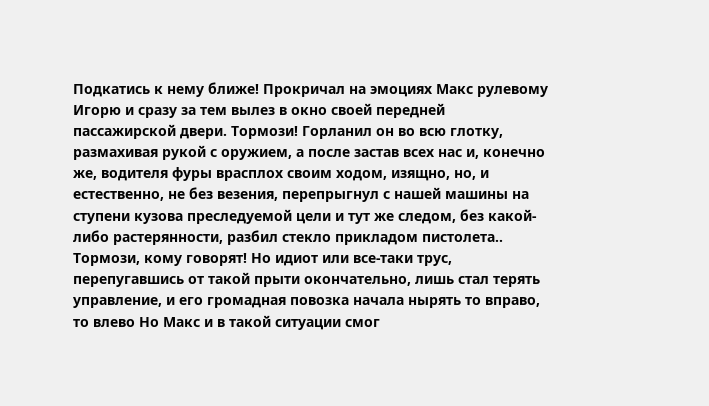Подкатись к нему ближе! Прокричал на эмоциях Макс рулевому Игорю и сразу за тем вылез в окно своей передней пассажирской двери. Тормози! Горланил он во всю глотку, размахивая рукой с оружием, а после застав всех нас и, конечно же, водителя фуры врасплох своим ходом, изящно, но, и естественно, не без везения, перепрыгнул с нашей машины на ступени кузова преследуемой цели и тут же следом, без какой-либо растерянности, разбил стекло прикладом пистолета.. Тормози, кому говорят! Но идиот или все-таки трус, перепугавшись от такой прыти окончательно, лишь стал терять управление, и его громадная повозка начала нырять то вправо, то влево Но Макс и в такой ситуации смог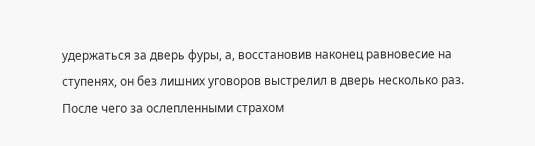удержаться за дверь фуры, а, восстановив наконец равновесие на ступенях, он без лишних уговоров выстрелил в дверь несколько раз. После чего за ослепленными страхом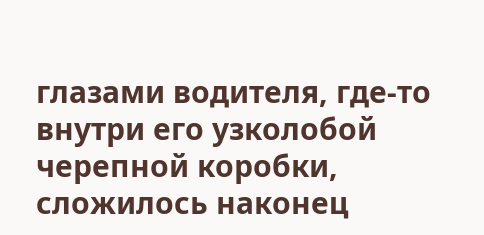глазами водителя, где-то внутри его узколобой черепной коробки, сложилось наконец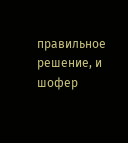правильное решение, и шофер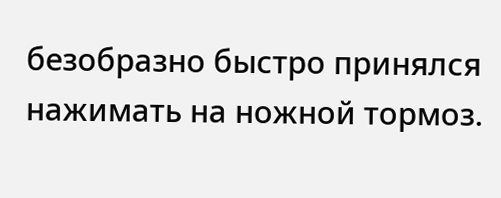безобразно быстро принялся нажимать на ножной тормоз.